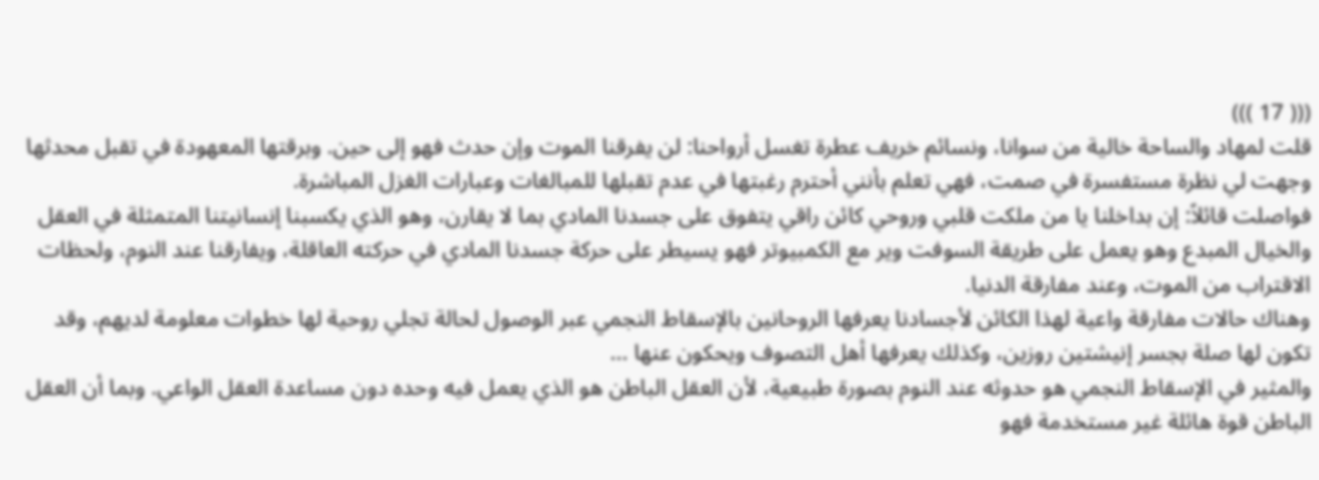((( 17 )))
قلت لمهاد والساحة خالية من سوانا، ونسائم خريف عطرة تغسل أرواحنا: لن يفرقنا الموت وإن حدث فهو إلى حين. وبرقتها المعهودة في تقبل محدثها وجهت لي نظرة مستفسرة في صمت، فهي تعلم بأنني أحترم رغبتها في عدم تقبلها للمبالغات وعبارات الغزل المباشرة.
فواصلت قائلاً: إن بداخلنا يا من ملكت قلبي وروحي كائن راقي يتفوق على جسدنا المادي بما لا يقارن، وهو الذي يكسبنا إنسانيتنا المتمثلة في العقل والخيال المبدع وهو يعمل على طريقة السوفت وير مع الكمبيوتر فهو يسيطر على حركة جسدنا المادي في حركته العاقلة، ويفارقنا عند النوم، ولحظات الاقتراب من الموت، وعند مفارقة الدنيا.
وهناك حالات مفارقة واعية لهذا الكائن لأجسادنا يعرفها الروحانين بالإسقاط النجمي عبر الوصول لحالة تجلي روحية لها خطوات معلومة لديهم، وقد تكون لها صلة بجسر إنيشتين روزين، وكذلك يعرفها أهل التصوف ويحكون عنها ...
والمثير في الإسقاط النجمي هو حدوثه عند النوم بصورة طبيعية، لأن العقل الباطن هو الذي يعمل فيه وحده دون مساعدة العقل الواعي. وبما أن العقل الباطن قوة هائلة غير مستخدمة فهو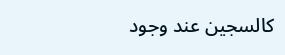كالسجين عند وجود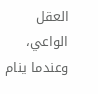العقل الواعي، وعندما ينام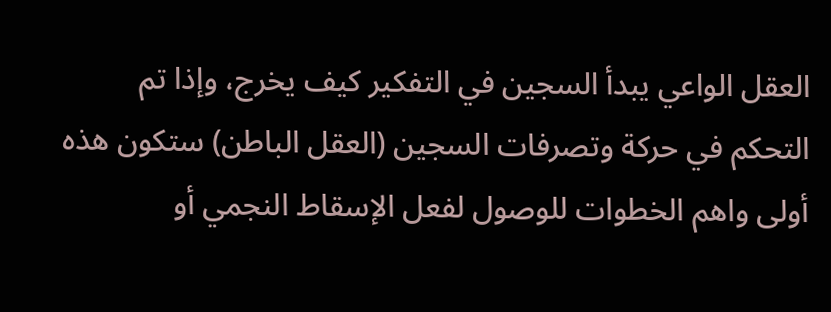العقل الواعي يبدأ السجين في التفكير كيف يخرج، وإذا تم التحكم في حركة وتصرفات السجين (العقل الباطن) ستكون هذه أولى واهم الخطوات للوصول لفعل الإسقاط النجمي أو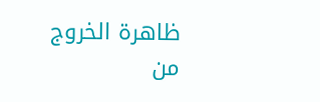ظاهرة الخروج من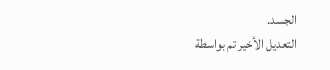الجسد.
التعديل الأخير تم بواسطة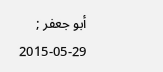أبو جعفر ; 29-05-2015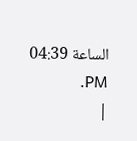الساعة 04:39 PM.
|